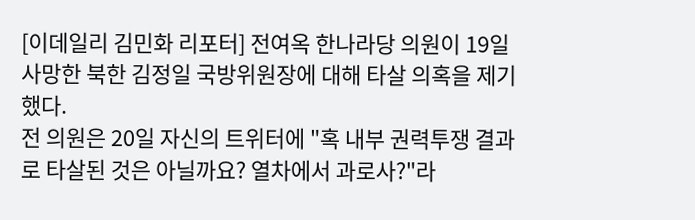[이데일리 김민화 리포터] 전여옥 한나라당 의원이 19일 사망한 북한 김정일 국방위원장에 대해 타살 의혹을 제기했다.
전 의원은 20일 자신의 트위터에 "혹 내부 권력투쟁 결과로 타살된 것은 아닐까요? 열차에서 과로사?"라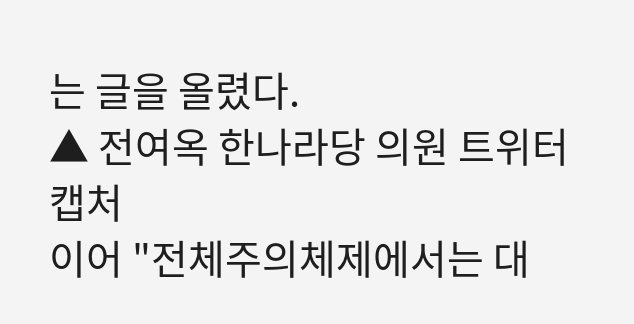는 글을 올렸다.
▲ 전여옥 한나라당 의원 트위터 캡처
이어 "전체주의체제에서는 대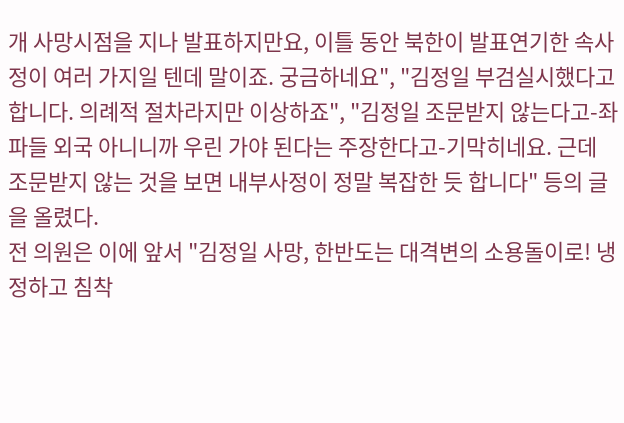개 사망시점을 지나 발표하지만요, 이틀 동안 북한이 발표연기한 속사정이 여러 가지일 텐데 말이죠. 궁금하네요", "김정일 부검실시했다고 합니다. 의례적 절차라지만 이상하죠", "김정일 조문받지 않는다고-좌파들 외국 아니니까 우린 가야 된다는 주장한다고-기막히네요. 근데 조문받지 않는 것을 보면 내부사정이 정말 복잡한 듯 합니다" 등의 글을 올렸다.
전 의원은 이에 앞서 "김정일 사망, 한반도는 대격변의 소용돌이로! 냉정하고 침착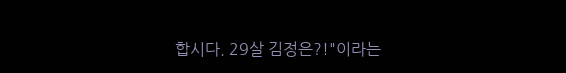합시다. 29살 김정은?!"이라는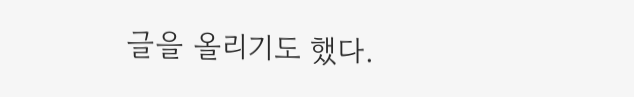글을 올리기도 했다.